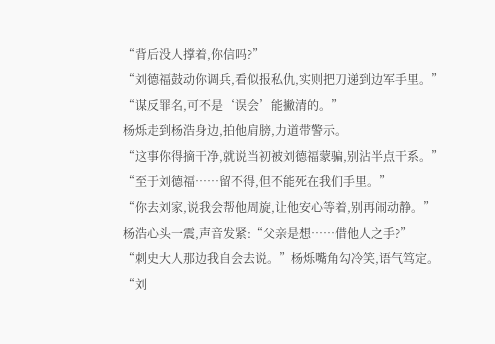“背后没人撑着,你信吗?”
“刘德福鼓动你调兵,看似报私仇,实则把刀递到边军手里。”
“谋反罪名,可不是‘误会’能撇清的。”
杨烁走到杨浩身边,拍他肩膀,力道带警示。
“这事你得摘干净,就说当初被刘德福蒙骗,别沾半点干系。”
“至于刘德福……留不得,但不能死在我们手里。”
“你去刘家,说我会帮他周旋,让他安心等着,别再闹动静。”
杨浩心头一震,声音发紧:“父亲是想……借他人之手?”
“刺史大人那边我自会去说。”杨烁嘴角勾冷笑,语气笃定。
“刘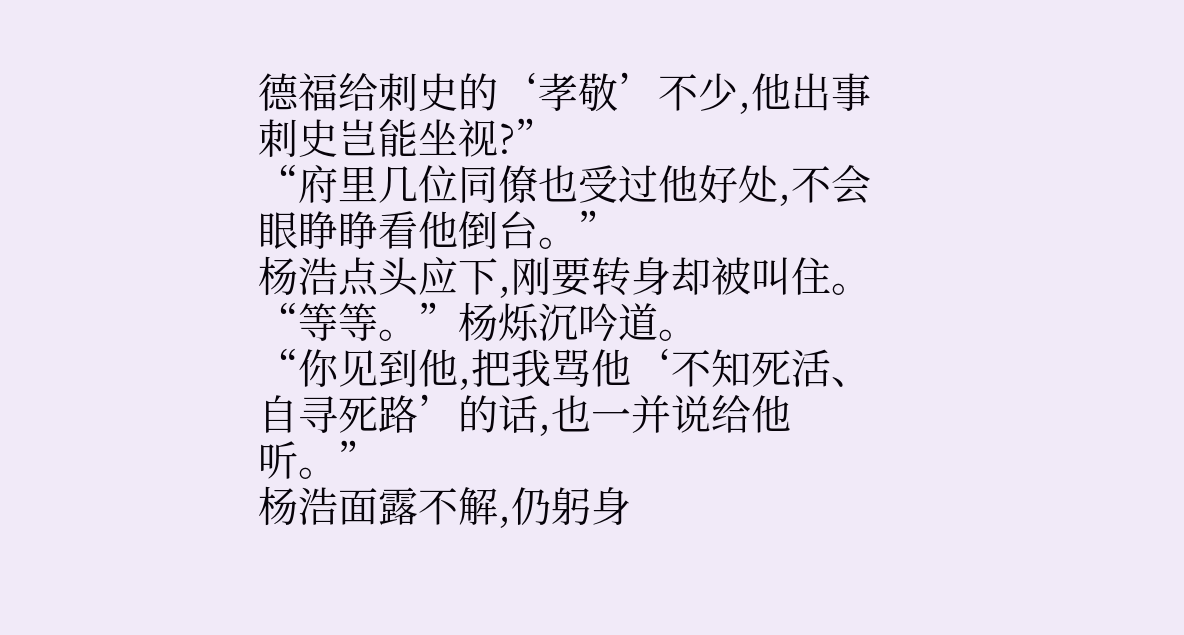德福给刺史的‘孝敬’不少,他出事刺史岂能坐视?”
“府里几位同僚也受过他好处,不会眼睁睁看他倒台。”
杨浩点头应下,刚要转身却被叫住。
“等等。”杨烁沉吟道。
“你见到他,把我骂他‘不知死活、自寻死路’的话,也一并说给他听。”
杨浩面露不解,仍躬身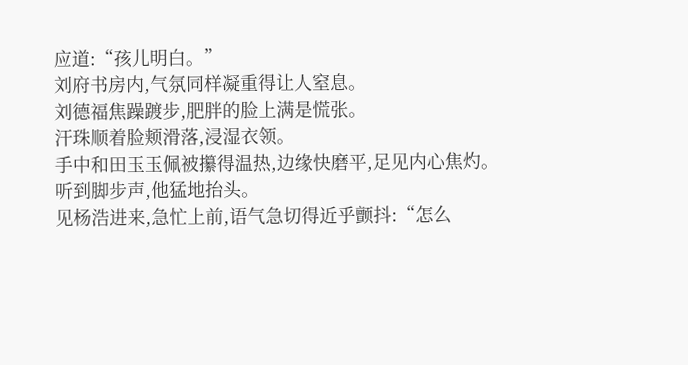应道:“孩儿明白。”
刘府书房内,气氛同样凝重得让人窒息。
刘德福焦躁踱步,肥胖的脸上满是慌张。
汗珠顺着脸颊滑落,浸湿衣领。
手中和田玉玉佩被攥得温热,边缘快磨平,足见内心焦灼。
听到脚步声,他猛地抬头。
见杨浩进来,急忙上前,语气急切得近乎颤抖:“怎么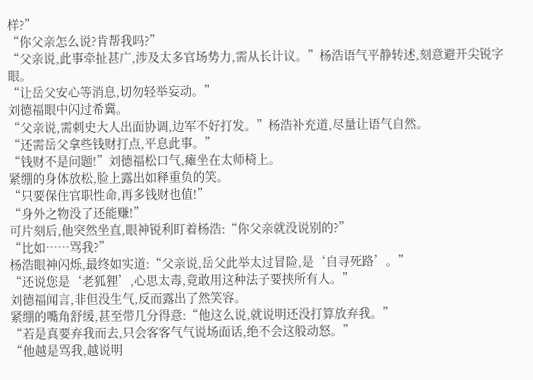样?”
“你父亲怎么说?肯帮我吗?”
“父亲说,此事牵扯甚广,涉及太多官场势力,需从长计议。”杨浩语气平静转述,刻意避开尖锐字眼。
“让岳父安心等消息,切勿轻举妄动。”
刘德福眼中闪过希冀。
“父亲说,需刺史大人出面协调,边军不好打发。”杨浩补充道,尽量让语气自然。
“还需岳父拿些钱财打点,平息此事。”
“钱财不是问题!”刘德福松口气,瘫坐在太师椅上。
紧绷的身体放松,脸上露出如释重负的笑。
“只要保住官职性命,再多钱财也值!”
“身外之物没了还能赚!”
可片刻后,他突然坐直,眼神锐利盯着杨浩:“你父亲就没说别的?”
“比如……骂我?”
杨浩眼神闪烁,最终如实道:“父亲说,岳父此举太过冒险,是‘自寻死路’。”
“还说您是‘老狐狸’,心思太毒,竟敢用这种法子要挟所有人。”
刘德福闻言,非但没生气,反而露出了然笑容。
紧绷的嘴角舒缓,甚至带几分得意:“他这么说,就说明还没打算放弃我。”
“若是真要弃我而去,只会客客气气说场面话,绝不会这般动怒。”
“他越是骂我,越说明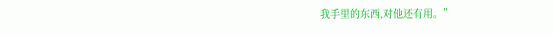我手里的东西,对他还有用。”